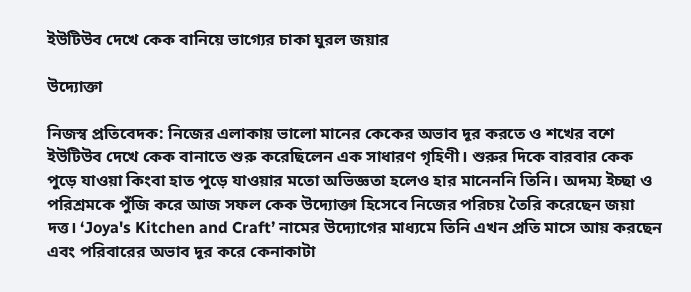ইউটিউব দেখে কেক বানিয়ে ভাগ্যের চাকা ঘুরল জয়ার

উদ্যোক্তা

নিজস্ব প্রতিবেদক: নিজের এলাকায় ভালো মানের কেকের অভাব দূর করতে ও শখের বশে ইউটিউব দেখে কেক বানাতে শুরু করেছিলেন এক সাধারণ গৃহিণী। শুরুর দিকে বারবার কেক পুড়ে যাওয়া কিংবা হাত পুড়ে যাওয়ার মতো অভিজ্ঞতা হলেও হার মানেননি তিনি। অদম্য ইচ্ছা ও পরিশ্রমকে পুঁজি করে আজ সফল কেক উদ্যোক্তা হিসেবে নিজের পরিচয় তৈরি করেছেন জয়া দত্ত। ‘Joya's Kitchen and Craft’ নামের উদ্যোগের মাধ্যমে তিনি এখন প্রতি মাসে আয় করছেন এবং পরিবারের অভাব দূর করে কেনাকাটা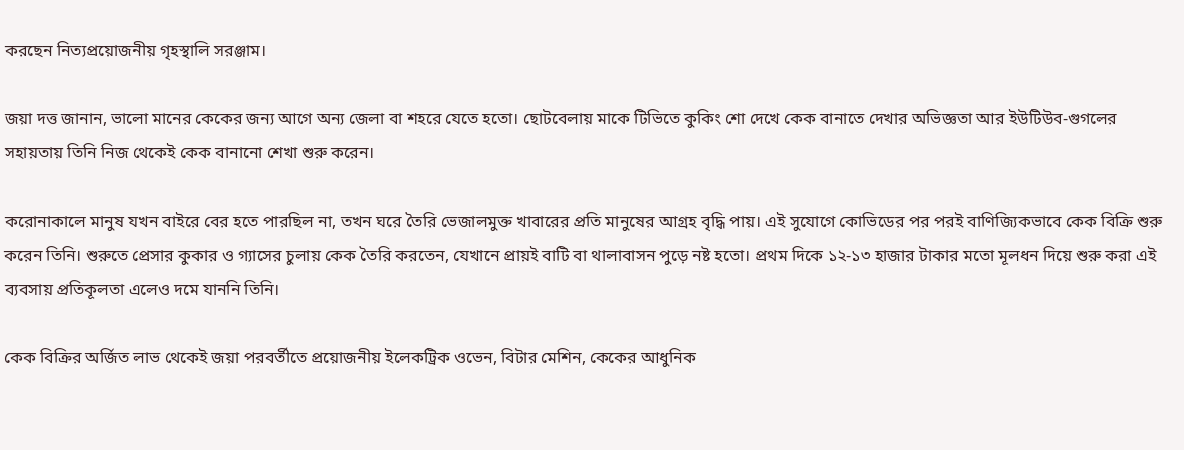করছেন নিত্যপ্রয়োজনীয় গৃহস্থালি সরঞ্জাম।

জয়া দত্ত জানান, ভালো মানের কেকের জন্য আগে অন্য জেলা বা শহরে যেতে হতো। ছোটবেলায় মাকে টিভিতে কুকিং শো দেখে কেক বানাতে দেখার অভিজ্ঞতা আর ইউটিউব-গুগলের সহায়তায় তিনি নিজ থেকেই কেক বানানো শেখা শুরু করেন।

করোনাকালে মানুষ যখন বাইরে বের হতে পারছিল না, তখন ঘরে তৈরি ভেজালমুক্ত খাবারের প্রতি মানুষের আগ্রহ বৃদ্ধি পায়। এই সুযোগে কোভিডের পর পরই বাণিজ্যিকভাবে কেক বিক্রি শুরু করেন তিনি। শুরুতে প্রেসার কুকার ও গ্যাসের চুলায় কেক তৈরি করতেন, যেখানে প্রায়ই বাটি বা থালাবাসন পুড়ে নষ্ট হতো। প্রথম দিকে ১২-১৩ হাজার টাকার মতো মূলধন দিয়ে শুরু করা এই ব্যবসায় প্রতিকূলতা এলেও দমে যাননি তিনি।

কেক বিক্রির অর্জিত লাভ থেকেই জয়া পরবর্তীতে প্রয়োজনীয় ইলেকট্রিক ওভেন, বিটার মেশিন, কেকের আধুনিক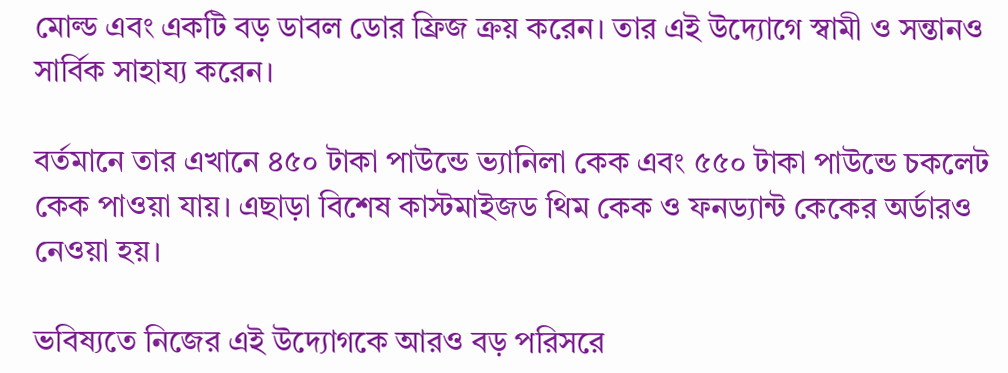মোল্ড এবং একটি বড় ডাবল ডোর ফ্রিজ ক্রয় করেন। তার এই উদ্যোগে স্বামী ও সন্তানও সার্বিক সাহায্য করেন।

বর্তমানে তার এখানে ৪৫০ টাকা পাউন্ডে ভ্যানিলা কেক এবং ৫৫০ টাকা পাউন্ডে চকলেট কেক পাওয়া যায়। এছাড়া বিশেষ কাস্টমাইজড থিম কেক ও ফনড্যান্ট কেকের অর্ডারও নেওয়া হয়।

ভবিষ্যতে নিজের এই উদ্যোগকে আরও বড় পরিসরে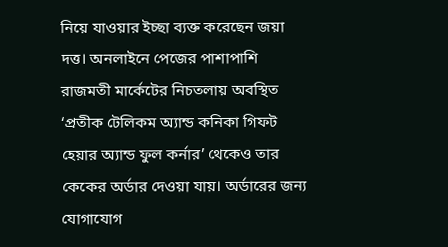নিয়ে যাওয়ার ইচ্ছা ব্যক্ত করেছেন জয়া দত্ত। অনলাইনে পেজের পাশাপাশি রাজমতী মার্কেটের নিচতলায় অবস্থিত ‘প্রতীক টেলিকম অ্যান্ড কনিকা গিফট হেয়ার অ্যান্ড ফুল কর্নার’ থেকেও তার কেকের অর্ডার দেওয়া যায়। অর্ডারের জন্য যোগাযোগ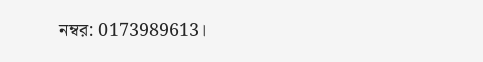নম্বর: 0173989613।